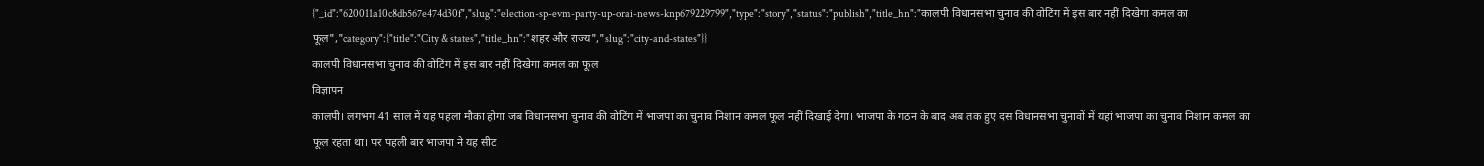{"_id":"620011a10c8db567e474d30f","slug":"election-sp-evm-party-up-orai-news-knp679229799","type":"story","status":"publish","title_hn":"कालपी विधानसभा चुनाव की वोटिंग में इस बार नहीं दिखेगा कमल का फूल","category":{"title":"City & states","title_hn":"शहर और राज्य","slug":"city-and-states"}}
कालपी विधानसभा चुनाव की वोटिंग में इस बार नहीं दिखेगा कमल का फूल
विज्ञापन
कालपी। लगभग 41 साल में यह पहला मौका होगा जब विधानसभा चुनाव की वोटिंग में भाजपा का चुनाव निशान कमल फूल नहीं दिखाई देगा। भाजपा के गठन के बाद अब तक हुए दस विधानसभा चुनावों में यहां भाजपा का चुनाव निशान कमल का फूल रहता था। पर पहली बार भाजपा ने यह सीट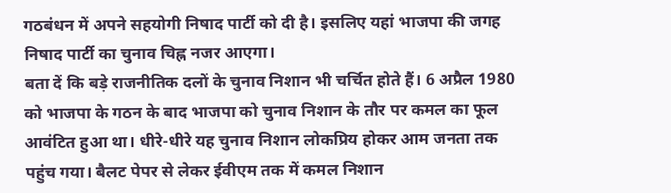गठबंधन में अपने सहयोगी निषाद पार्टी को दी है। इसलिए यहां भाजपा की जगह निषाद पार्टी का चुनाव चिह्न नजर आएगा।
बता दें कि बड़े राजनीतिक दलों के चुनाव निशान भी चर्चित होते हैं। 6 अप्रैल 1980 को भाजपा के गठन के बाद भाजपा को चुनाव निशान के तौर पर कमल का फूल आवंटित हुआ था। धीरे-धीरे यह चुनाव निशान लोकप्रिय होकर आम जनता तक पहुंच गया। बैलट पेपर से लेकर ईवीएम तक में कमल निशान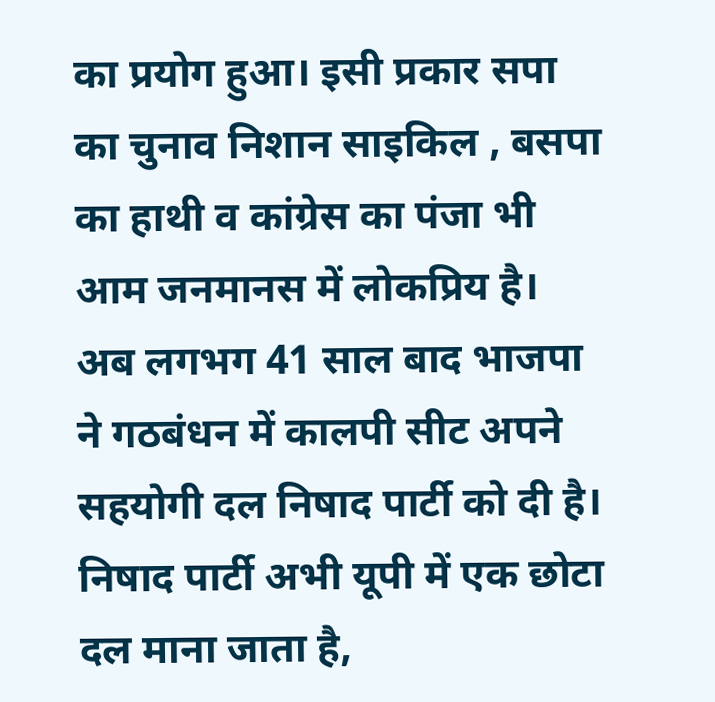का प्रयोग हुआ। इसी प्रकार सपा का चुनाव निशान साइकिल , बसपा का हाथी व कांग्रेस का पंजा भी आम जनमानस में लोकप्रिय है।
अब लगभग 41 साल बाद भाजपा ने गठबंधन में कालपी सीट अपने सहयोगी दल निषाद पार्टी को दी है। निषाद पार्टी अभी यूपी में एक छोटा दल माना जाता है,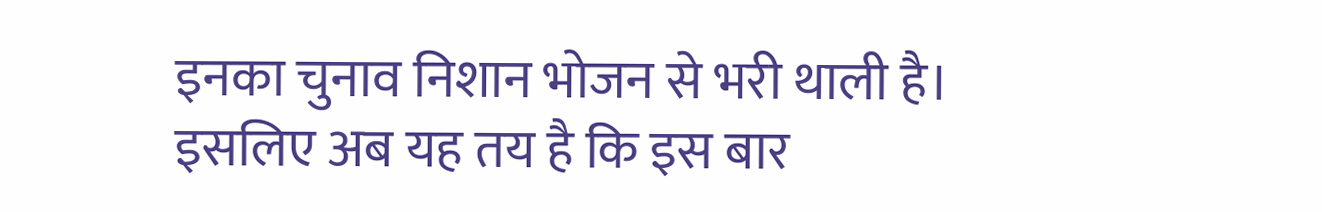इनका चुनाव निशान भोजन से भरी थाली है। इसलिए अब यह तय है कि इस बार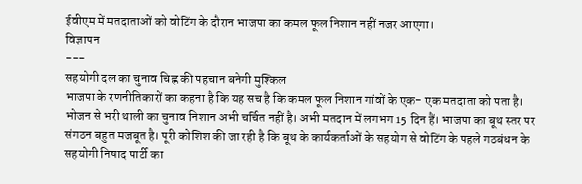ईवीएम में मतदाताओं को वोटिंग के दौरान भाजपा का कमल फूल निशान नहीं नजर आएगा।
विज्ञापन
---
सहयोगी दल का चुनाव चिह्न की पहचान बनेगी मुश्किल
भाजपा के रणनीतिकारों का कहना है कि यह सच है कि कमल फूल निशान गांवों के एक- एक मतदाता को पता है। भोजन से भरी थाली का चुनाव निशान अभी चर्चित नहीं है। अभी मतदान में लगभग 15 दिन हैं। भाजपा का बूथ स्तर पर संगठन बहुत मजबूत है। पूरी कोशिश की जा रही है कि बूथ के कार्यकर्ताओं के सहयोग से वोटिंग के पहले गठबंधन के सहयोगी निषाद पार्टी का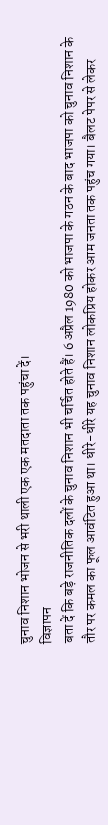चुनाव निशान भोजन से भरी थाली एक एक मतदाता तक पहुंचा दें।
विज्ञापन
बता दें कि बड़े राजनीतिक दलों के चुनाव निशान भी चर्चित होते हैं। 6 अप्रैल 1980 को भाजपा के गठन के बाद भाजपा को चुनाव निशान के तौर पर कमल का फूल आवंटित हुआ था। धीरे-धीरे यह चुनाव निशान लोकप्रिय होकर आम जनता तक पहुंच गया। बैलट पेपर से लेकर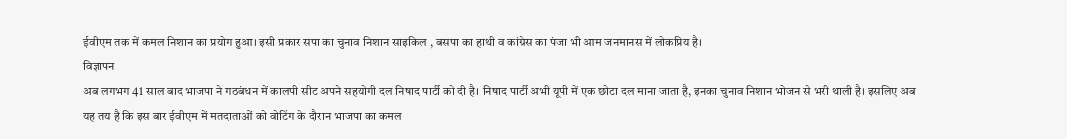ईवीएम तक में कमल निशान का प्रयोग हुआ। इसी प्रकार सपा का चुनाव निशान साइकिल , बसपा का हाथी व कांग्रेस का पंजा भी आम जनमानस में लोकप्रिय है।
विज्ञापन
अब लगभग 41 साल बाद भाजपा ने गठबंधन में कालपी सीट अपने सहयोगी दल निषाद पार्टी को दी है। निषाद पार्टी अभी यूपी में एक छोटा दल माना जाता है, इनका चुनाव निशान भोजन से भरी थाली है। इसलिए अब यह तय है कि इस बार ईवीएम में मतदाताओं को वोटिंग के दौरान भाजपा का कमल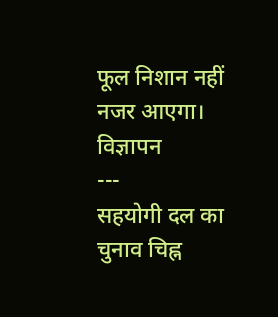फूल निशान नहीं नजर आएगा।
विज्ञापन
---
सहयोगी दल का चुनाव चिह्न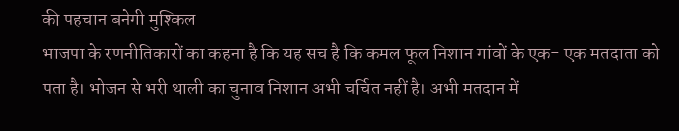की पहचान बनेगी मुश्किल
भाजपा के रणनीतिकारों का कहना है कि यह सच है कि कमल फूल निशान गांवों के एक- एक मतदाता को पता है। भोजन से भरी थाली का चुनाव निशान अभी चर्चित नहीं है। अभी मतदान में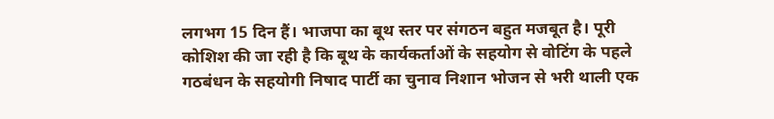लगभग 15 दिन हैं। भाजपा का बूथ स्तर पर संगठन बहुत मजबूत है। पूरी कोशिश की जा रही है कि बूथ के कार्यकर्ताओं के सहयोग से वोटिंग के पहले गठबंधन के सहयोगी निषाद पार्टी का चुनाव निशान भोजन से भरी थाली एक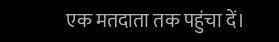एक मतदाता तक पहुंचा दें।